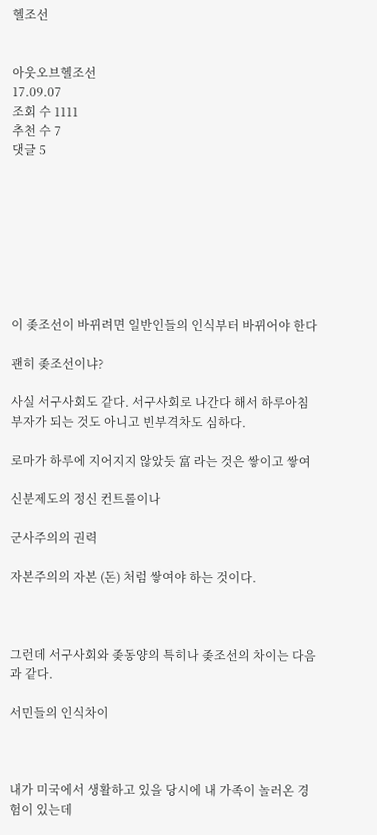헬조선


아웃오브헬조선
17.09.07
조회 수 1111
추천 수 7
댓글 5








이 좆조선이 바뀌려면 일반인들의 인식부터 바뀌어야 한다

괜히 좆조선이냐?

사실 서구사회도 같다. 서구사회로 나간다 해서 하루아침 부자가 되는 것도 아니고 빈부격차도 심하다.

로마가 하루에 지어지지 않았듯 富 라는 것은 쌓이고 쌓여

신분제도의 정신 컨트롤이나

군사주의의 권력

자본주의의 자본 (돈) 처럼 쌓여야 하는 것이다.



그런데 서구사회와 좆동양의 특히나 좆조선의 차이는 다음과 같다.

서민들의 인식차이



내가 미국에서 생활하고 있을 당시에 내 가족이 놀러온 경험이 있는데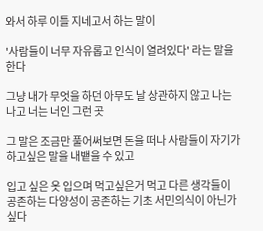와서 하루 이틀 지네고서 하는 말이

'사람들이 너무 자유롭고 인식이 열려있다' 라는 말을 한다

그냥 내가 무엇을 하던 아무도 날 상관하지 않고 나는 나고 너는 너인 그런 곳

그 말은 조금만 풀어써보면 돈을 떠나 사람들이 자기가 하고싶은 말을 내뱉을 수 있고

입고 싶은 옷 입으며 먹고싶은거 먹고 다른 생각들이 공존하는 다양성이 공존하는 기초 서민의식이 아닌가 싶다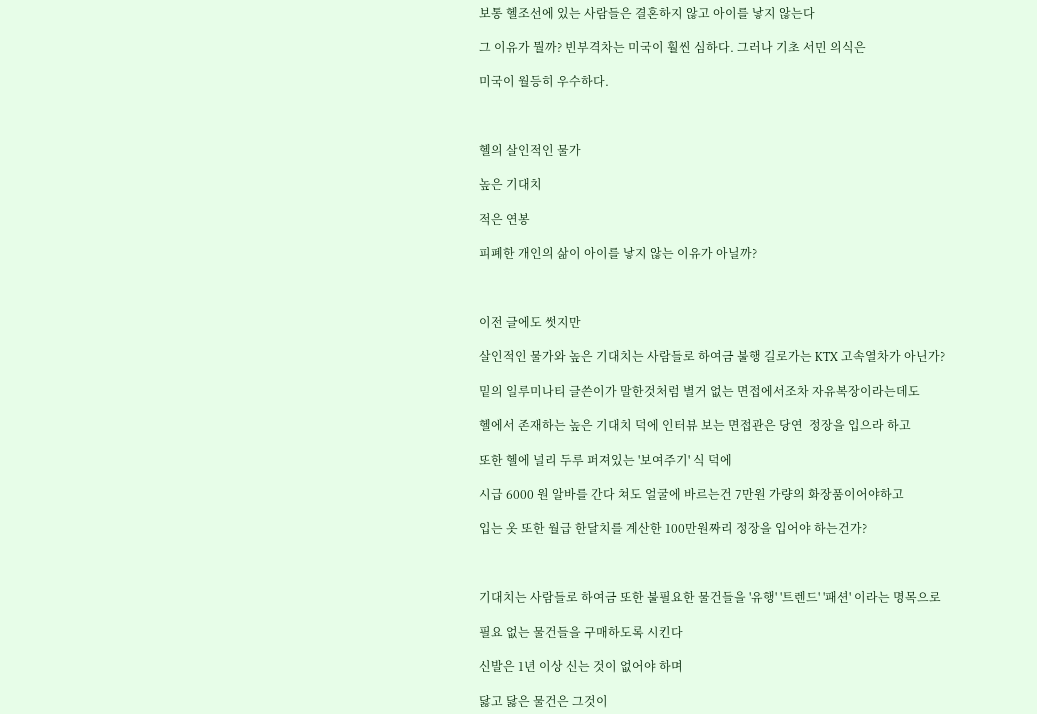보통 헬조선에 있는 사람들은 결혼하지 않고 아이를 낳지 않는다

그 이유가 뭘까? 빈부격차는 미국이 훨씬 심하다. 그러나 기초 서민 의식은

미국이 월등히 우수하다.



헬의 살인적인 물가

높은 기대치

적은 연봉

피폐한 개인의 삶이 아이를 낳지 않는 이유가 아닐까?



이전 글에도 썻지만

살인적인 물가와 높은 기대치는 사람들로 하여금 불행 길로가는 KTX 고속열차가 아닌가?

밑의 일루미나티 글쓴이가 말한것처럼 별거 없는 면접에서조차 자유복장이라는데도

헬에서 존재하는 높은 기대치 덕에 인터뷰 보는 면접관은 당연  정장을 입으라 하고

또한 헬에 널리 두루 퍼져있는 '보여주기' 식 덕에

시급 6000 원 알바를 간다 쳐도 얼굴에 바르는건 7만원 가량의 화장품이어야하고

입는 옷 또한 월급 한달치를 계산한 100만원짜리 정장을 입어야 하는건가?



기대치는 사람들로 하여금 또한 불필요한 물건들을 '유행' '트렌드' '패션' 이라는 명목으로

필요 없는 물건들을 구매하도록 시킨다

신발은 1년 이상 신는 것이 없어야 하며

닳고 닳은 물건은 그것이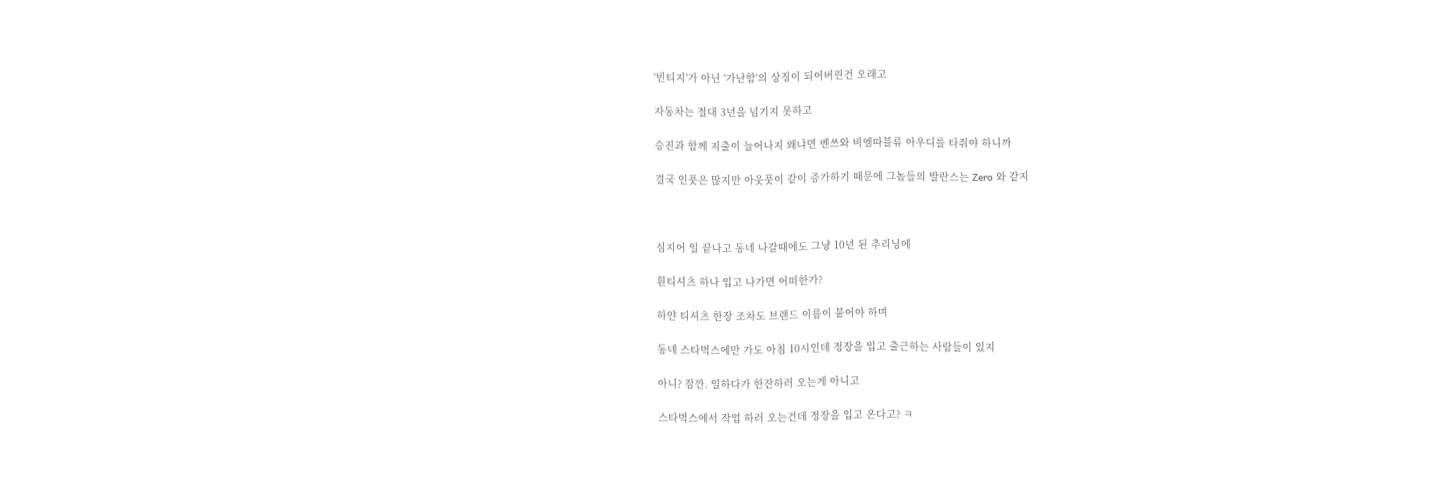'빈티지'가 아닌 '가난함'의 상징이 되어버린건 오래고

자동차는 절대 3년을 넘기지 못하고

승진과 함께 지출이 늘어나지 왜냐면 벤쓰와 비엠따블류 아우디를 타줘야 하니까

결국 인풋은 많지만 아웃풋이 같이 증가하기 때문에 그놈들의 발란스는 Zero 와 같지



심지어 일 끝나고 동네 나갈때에도 그냥 10년 된 추리닝에

흰티셔츠 하나 입고 나가면 어떠한가?

하얀 티셔츠 한장 조차도 브랜드 이름이 붙어야 하며

동네 스타벅스에만 가도 아침 10시인데 정장을 입고 출근하는 사람들이 있지

아니? 잠깐. 일하다가 한잔하러 오는게 아니고

스타벅스에서 작업 하러 오는건데 정장을 입고 온다고? ㅋ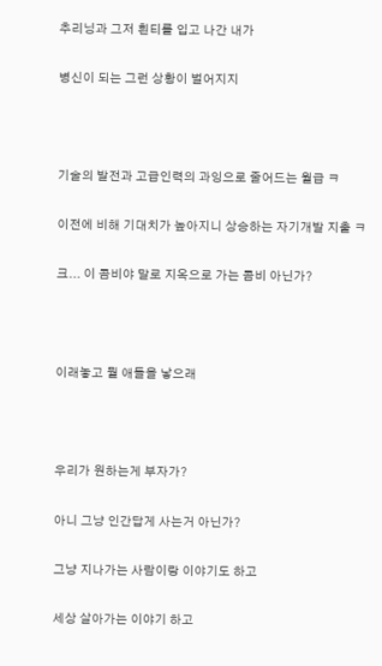추리닝과 그저 흰티를 입고 나간 내가

병신이 되는 그런 상황이 벌어지지



기술의 발전과 고급인력의 과잉으로 줄어드는 월급 ㅋ

이전에 비해 기대치가 높아지니 상승하는 자기개발 지출 ㅋ

크... 이 콤비야 말로 지옥으로 가는 콤비 아닌가?



이래놓고 뭘 애들을 낳으래



우리가 원하는게 부자가?

아니 그냥 인간답게 사는거 아닌가?

그냥 지나가는 사람이랑 이야기도 하고

세상 살아가는 이야기 하고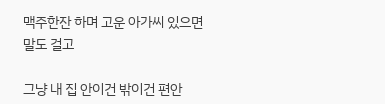맥주한잔 하며 고운 아가씨 있으면 말도 걸고

그냥 내 집 안이건 밖이건 편안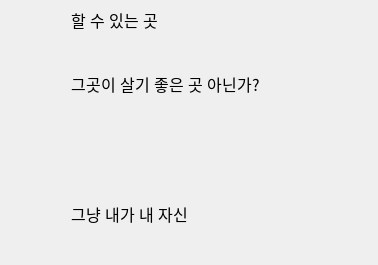할 수 있는 곳

그곳이 살기 좋은 곳 아닌가?



그냥 내가 내 자신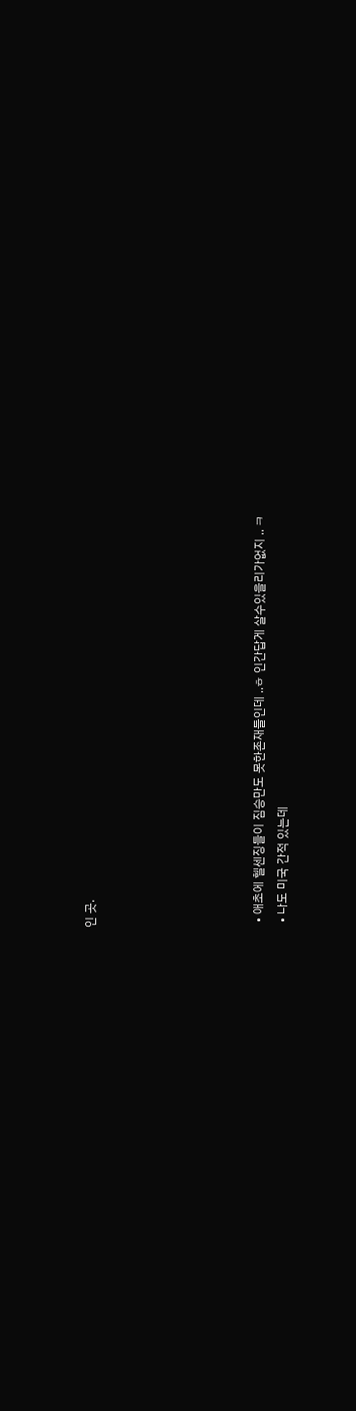인 곳.






  • 애초에 헬센징들이 짐승만도 못한존재들인데 ..ㅎ 인간답게 살수있을리가없지 .. ㅋ
  • 나도 미국 간적 있는데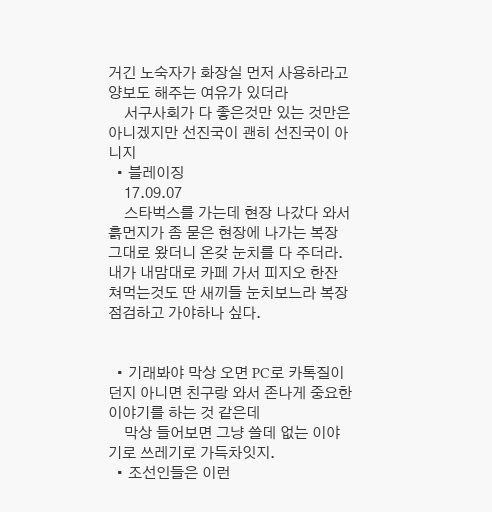거긴 노숙자가 화장실 먼저 사용하라고 양보도 해주는 여유가 있더라
    서구사회가 다 좋은것만 있는 것만은 아니겠지만 선진국이 괜히 선진국이 아니지
  • 블레이징
    17.09.07
    스타벅스를 가는데 현장 나갔다 와서 흙먼지가 좀 묻은 현장에 나가는 복장 그대로 왔더니 온갖 눈치를 다 주더라. 내가 내맘대로 카페 가서 피지오 한잔 쳐먹는것도 딴 새끼들 눈치보느라 복장점검하고 가야하나 싶다.


  • 기래봐야 막상 오면 PC로 카톡질이던지 아니면 친구랑 와서 존나게 중요한 이야기를 하는 것 같은데
    막상 들어보면 그냥 쓸데 없는 이야기로 쓰레기로 가득차잇지.
  • 조선인들은 이런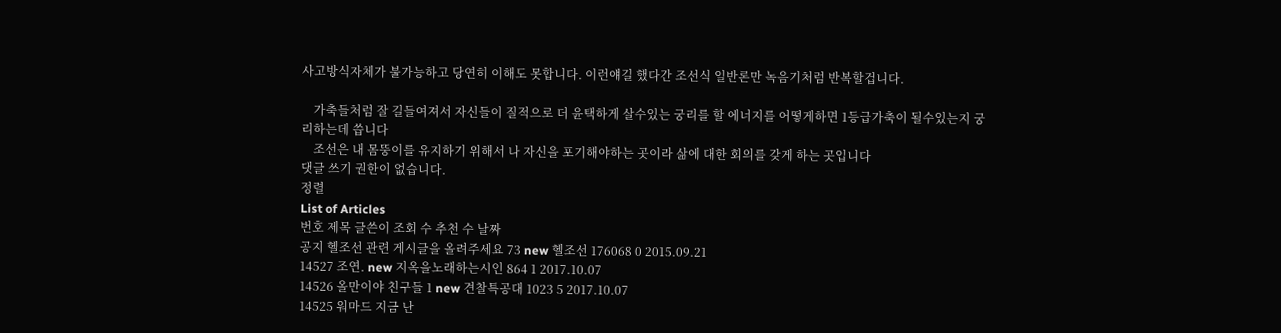사고방식자체가 불가능하고 당연히 이해도 못합니다. 이런얘길 했다간 조선식 일반론만 녹음기처럼 반복할겁니다.

    가축들처럼 잘 길들여져서 자신들이 질적으로 더 윤택하게 살수있는 궁리를 할 에너지를 어떻게하면 1등급가축이 될수있는지 궁리하는데 씁니다
    조선은 내 몸뚱이를 유지하기 위해서 나 자신을 포기해야하는 곳이라 삶에 대한 회의를 갖게 하는 곳입니다
댓글 쓰기 권한이 없습니다.
정렬
List of Articles
번호 제목 글쓴이 조회 수 추천 수 날짜
공지 헬조선 관련 게시글을 올려주세요 73 new 헬조선 176068 0 2015.09.21
14527 조연. new 지옥을노래하는시인 864 1 2017.10.07
14526 올만이야 친구들 1 new 견찰특공대 1023 5 2017.10.07
14525 워마드 지금 난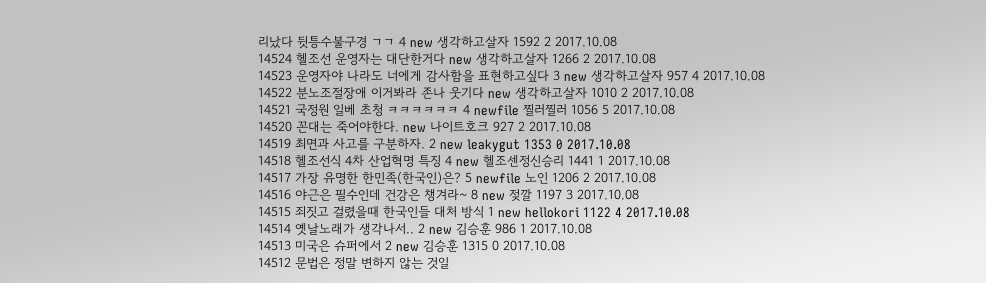리났다 뒷틍수불구경 ㄱㄱ 4 new 생각하고살자 1592 2 2017.10.08
14524 헬조선 운영자는 대단한거다 new 생각하고살자 1266 2 2017.10.08
14523 운영자야 나라도 너에게 감사함을 표현하고싶다 3 new 생각하고살자 957 4 2017.10.08
14522 분노조절장애 이거봐라 존나 웃기다 new 생각하고살자 1010 2 2017.10.08
14521 국정원 일베 초청 ㅋㅋㅋㅋㅋㅋ 4 newfile 찔러찔러 1056 5 2017.10.08
14520 꼰대는 죽어야한다. new 나이트호크 927 2 2017.10.08
14519 최면과 사고를 구분하자. 2 new leakygut 1353 0 2017.10.08
14518 헬조선식 4차 산업혁명 특징 4 new 헬조센정신승리 1441 1 2017.10.08
14517 가장 유명한 한민족(한국인)은? 5 newfile 노인 1206 2 2017.10.08
14516 야근은 필수인데 건강은 챙겨라~ 8 new 젖깔 1197 3 2017.10.08
14515 죄짓고 걸렸을때 한국인들 대처 방식 1 new hellokori 1122 4 2017.10.08
14514 옛날노래가 생각나서.. 2 new 김승훈 986 1 2017.10.08
14513 미국은 슈퍼에서 2 new 김승훈 1315 0 2017.10.08
14512 문법은 정말 변하지 않는 것일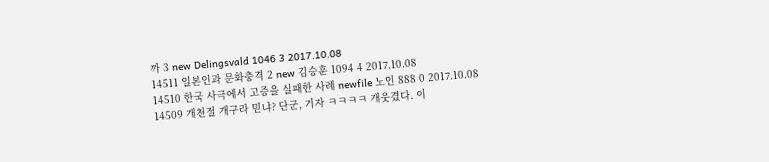까 3 new Delingsvald 1046 3 2017.10.08
14511 일본인과 문화충격 2 new 김승훈 1094 4 2017.10.08
14510 한국 사극에서 고증을 실패한 사례 newfile 노인 888 0 2017.10.08
14509 개천절 개구라 믿냐? 단군, 기자 ㅋㅋㅋㅋ 개웃겼다. 이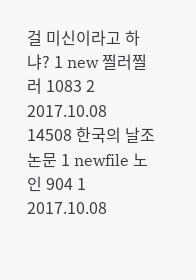걸 미신이라고 하냐? 1 new 찔러찔러 1083 2 2017.10.08
14508 한국의 날조 논문 1 newfile 노인 904 1 2017.10.08